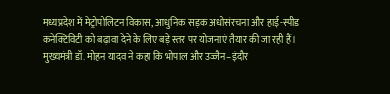मध्यप्रदेश में मेट्रोपोलिटन विकास, आधुनिक सड़क अधोसंरचना और हाई-स्पीड कनेक्टिविटी को बढ़ावा देने के लिए बड़े स्तर पर योजनाएं तैयार की जा रही हैं। मुख्यमंत्री डॉ. मोहन यादव ने कहा कि भोपाल और उज्जैन–इंदौर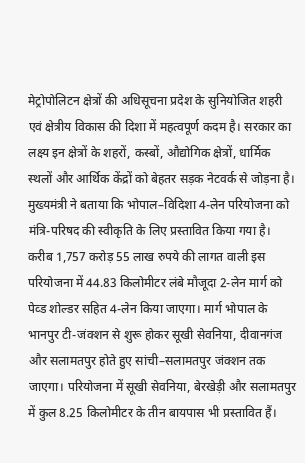मेट्रोपोलिटन क्षेत्रों की अधिसूचना प्रदेश के सुनियोजित शहरी एवं क्षेत्रीय विकास की दिशा में महत्वपूर्ण कदम है। सरकार का लक्ष्य इन क्षेत्रों के शहरों, कस्बों, औद्योगिक क्षेत्रों, धार्मिक स्थलों और आर्थिक केंद्रों को बेहतर सड़क नेटवर्क से जोड़ना है।
मुख्यमंत्री ने बताया कि भोपाल–विदिशा 4-लेन परियोजना को मंत्रि-परिषद की स्वीकृति के लिए प्रस्तावित किया गया है। करीब 1,757 करोड़ 55 लाख रुपये की लागत वाली इस परियोजना में 44.83 किलोमीटर लंबे मौजूदा 2-लेन मार्ग को पेव्ड शोल्डर सहित 4-लेन किया जाएगा। मार्ग भोपाल के भानपुर टी-जंक्शन से शुरू होकर सूखी सेवनिया, दीवानगंज और सलामतपुर होते हुए सांची–सलामतपुर जंक्शन तक जाएगा। परियोजना में सूखी सेवनिया, बेरखेड़ी और सलामतपुर में कुल 8.25 किलोमीटर के तीन बायपास भी प्रस्तावित हैं।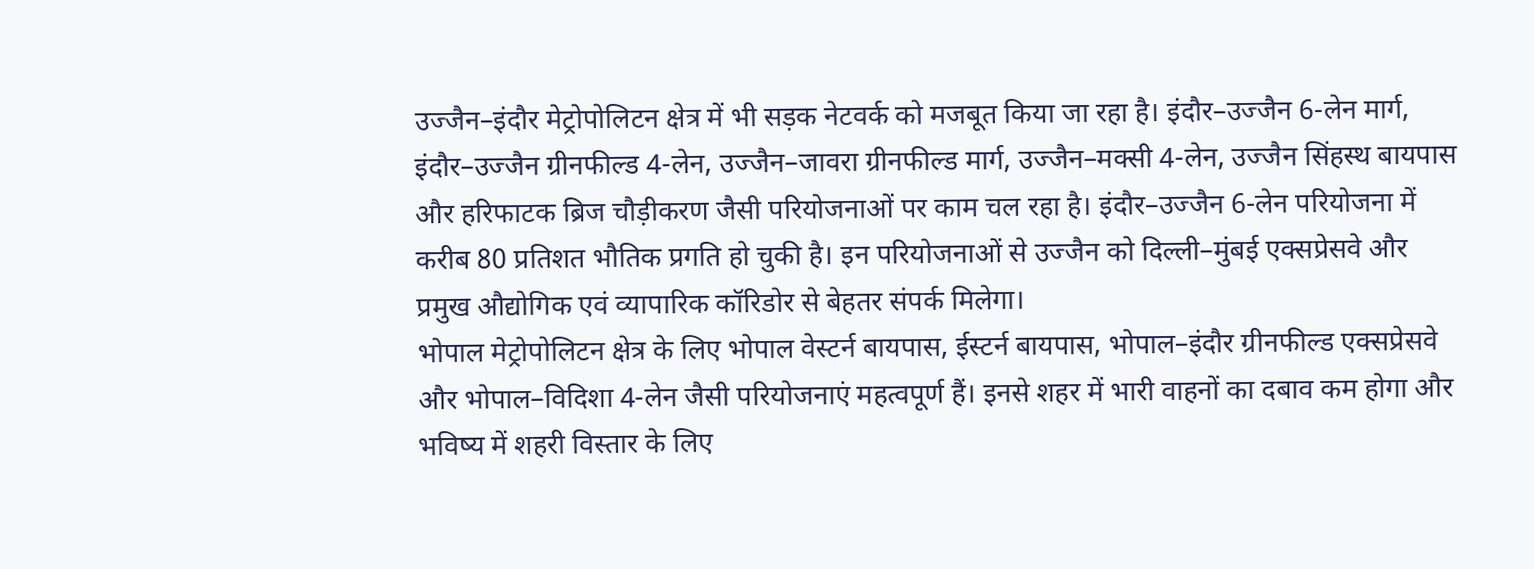उज्जैन–इंदौर मेट्रोपोलिटन क्षेत्र में भी सड़क नेटवर्क को मजबूत किया जा रहा है। इंदौर–उज्जैन 6-लेन मार्ग, इंदौर–उज्जैन ग्रीनफील्ड 4-लेन, उज्जैन–जावरा ग्रीनफील्ड मार्ग, उज्जैन–मक्सी 4-लेन, उज्जैन सिंहस्थ बायपास और हरिफाटक ब्रिज चौड़ीकरण जैसी परियोजनाओं पर काम चल रहा है। इंदौर–उज्जैन 6-लेन परियोजना में करीब 80 प्रतिशत भौतिक प्रगति हो चुकी है। इन परियोजनाओं से उज्जैन को दिल्ली–मुंबई एक्सप्रेसवे और प्रमुख औद्योगिक एवं व्यापारिक कॉरिडोर से बेहतर संपर्क मिलेगा।
भोपाल मेट्रोपोलिटन क्षेत्र के लिए भोपाल वेस्टर्न बायपास, ईस्टर्न बायपास, भोपाल–इंदौर ग्रीनफील्ड एक्सप्रेसवे और भोपाल–विदिशा 4-लेन जैसी परियोजनाएं महत्वपूर्ण हैं। इनसे शहर में भारी वाहनों का दबाव कम होगा और भविष्य में शहरी विस्तार के लिए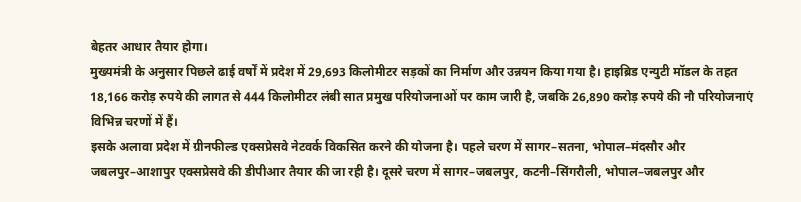बेहतर आधार तैयार होगा।
मुख्यमंत्री के अनुसार पिछले ढाई वर्षों में प्रदेश में 29,693 किलोमीटर सड़कों का निर्माण और उन्नयन किया गया है। हाइब्रिड एन्युटी मॉडल के तहत 18,166 करोड़ रुपये की लागत से 444 किलोमीटर लंबी सात प्रमुख परियोजनाओं पर काम जारी है, जबकि 26,890 करोड़ रुपये की नौ परियोजनाएं विभिन्न चरणों में हैं।
इसके अलावा प्रदेश में ग्रीनफील्ड एक्सप्रेसवे नेटवर्क विकसित करने की योजना है। पहले चरण में सागर–सतना, भोपाल–मंदसौर और जबलपुर–आशापुर एक्सप्रेसवे की डीपीआर तैयार की जा रही है। दूसरे चरण में सागर–जबलपुर, कटनी–सिंगरौली, भोपाल–जबलपुर और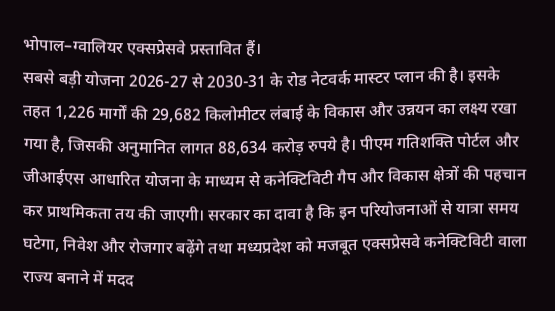भोपाल–ग्वालियर एक्सप्रेसवे प्रस्तावित हैं।
सबसे बड़ी योजना 2026-27 से 2030-31 के रोड नेटवर्क मास्टर प्लान की है। इसके तहत 1,226 मार्गों की 29,682 किलोमीटर लंबाई के विकास और उन्नयन का लक्ष्य रखा गया है, जिसकी अनुमानित लागत 88,634 करोड़ रुपये है। पीएम गतिशक्ति पोर्टल और जीआईएस आधारित योजना के माध्यम से कनेक्टिविटी गैप और विकास क्षेत्रों की पहचान कर प्राथमिकता तय की जाएगी। सरकार का दावा है कि इन परियोजनाओं से यात्रा समय घटेगा, निवेश और रोजगार बढ़ेंगे तथा मध्यप्रदेश को मजबूत एक्सप्रेसवे कनेक्टिविटी वाला राज्य बनाने में मदद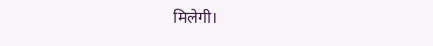मिलेगी।